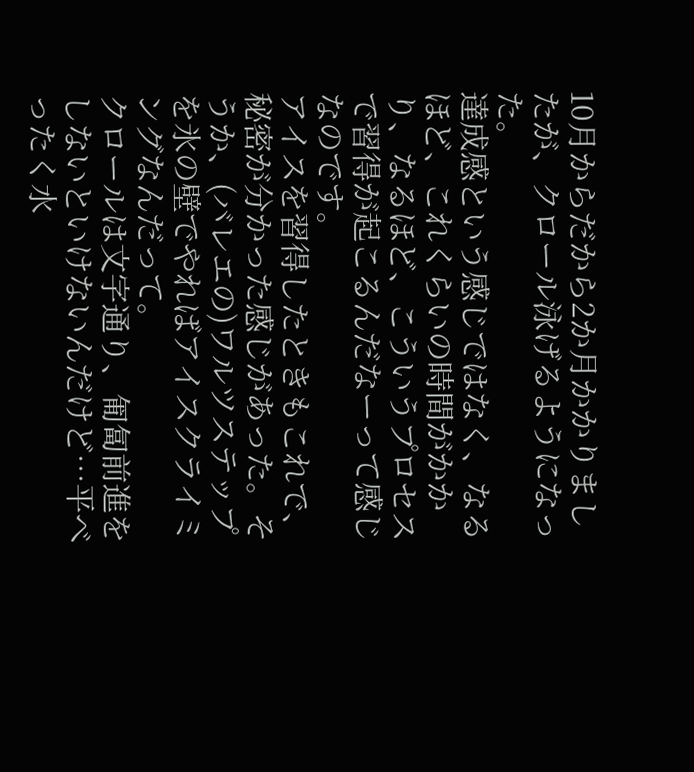10月からだから2か月かかりましたが、クロール泳げるようになった。
達成感という感じではなく、なるほど、これくらいの時間がかかり、なるほど、こういうプロセスで習得が起こるんだなーって感じなのです。
アイスを習得したときもこれで、秘密が分かった感じがあった。そうか、(バレエの)ワルツステップを氷の壁でやればアイスクライミングなんだって。
クロールは文字通り、匍匐前進をしないといけないんだけど…平べったく水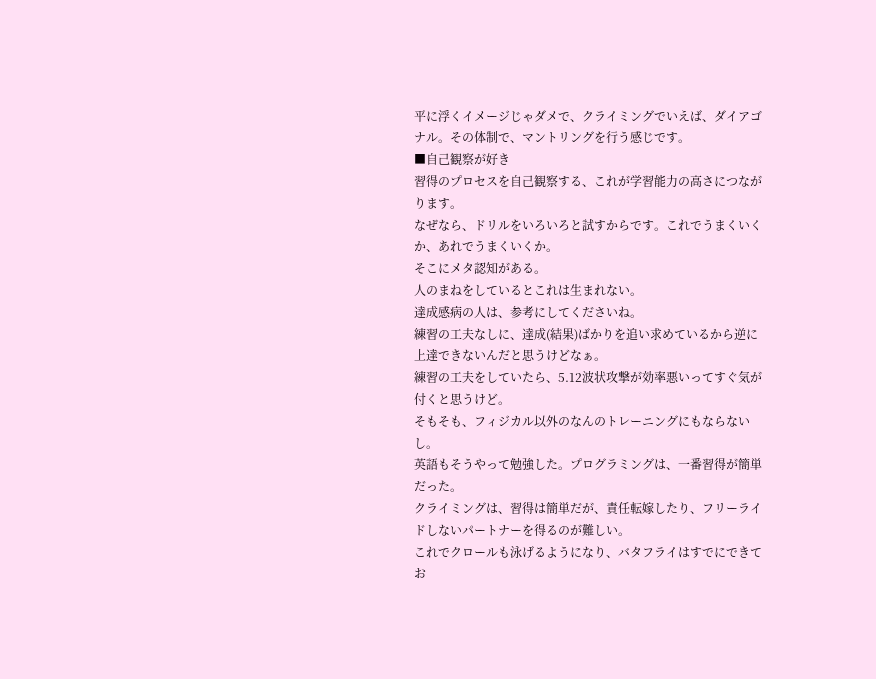平に浮くイメージじゃダメで、クライミングでいえば、ダイアゴナル。その体制で、マントリングを行う感じです。
■自己観察が好き
習得のプロセスを自己観察する、これが学習能力の高さにつながります。
なぜなら、ドリルをいろいろと試すからです。これでうまくいくか、あれでうまくいくか。
そこにメタ認知がある。
人のまねをしているとこれは生まれない。
達成感病の人は、参考にしてくださいね。
練習の工夫なしに、達成(結果)ばかりを追い求めているから逆に上達できないんだと思うけどなぁ。
練習の工夫をしていたら、5.12波状攻撃が効率悪いってすぐ気が付くと思うけど。
そもそも、フィジカル以外のなんのトレーニングにもならないし。
英語もそうやって勉強した。プログラミングは、一番習得が簡単だった。
クライミングは、習得は簡単だが、責任転嫁したり、フリーライドしないパートナーを得るのが難しい。
これでクロールも泳げるようになり、バタフライはすでにできてお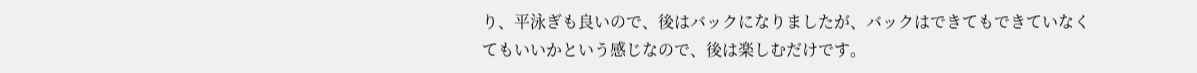り、平泳ぎも良いので、後はバックになりましたが、バックはできてもできていなくてもいいかという感じなので、後は楽しむだけです。